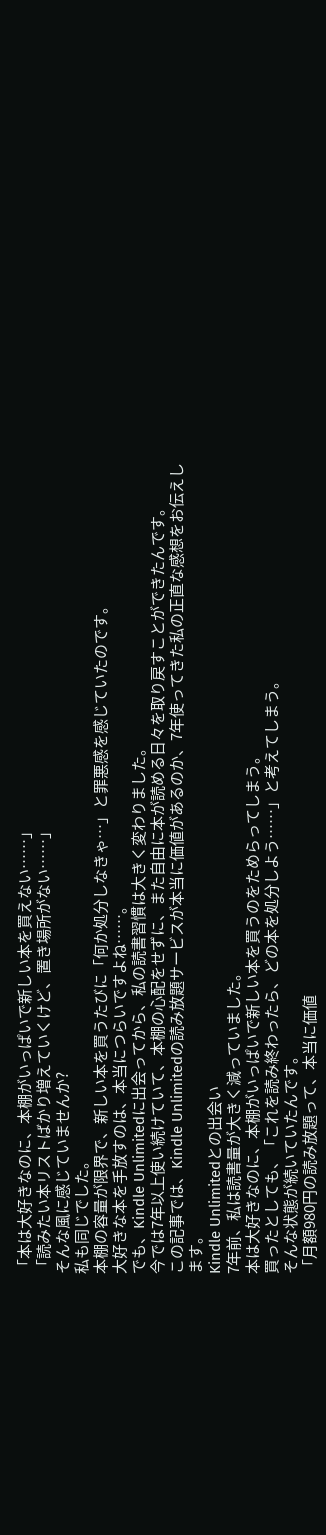「本は大好きなのに、本棚がいっぱいで新しい本を買えない……」
「読みたい本リストばかり増えていくけど、置き場所がない……」
そんな風に感じていませんか?
私も同じでした。
本棚の容量が限界で、新しい本を買うたびに「何か処分しなきゃ…」と罪悪感を感じていたのです。
大好きな本を手放すのは、本当につらいですよね……。
でも、Kindle Unlimitedに出会ってから、私の読書習慣は大きく変わりました。
今では7年以上使い続けていて、本棚の心配をせずに、また自由に本が読める日々を取り戻すことができたんです。
この記事では、Kindle Unlimitedの読み放題サービスが本当に価値があるのか、7年使ってきた私の正直な感想をお伝えします。
Kindle Unlimitedとの出会い
7年前、私は読書量が大きく減っていました。
本は大好きなのに、本棚がいっぱいで新しい本を買うのをためらってしまう。
買ったとしても、「これを読み終わったら、どの本を処分しよう……」と考えてしまう。
そんな状態が続いていたんです。
「月額980円の読み放題って、本当に価値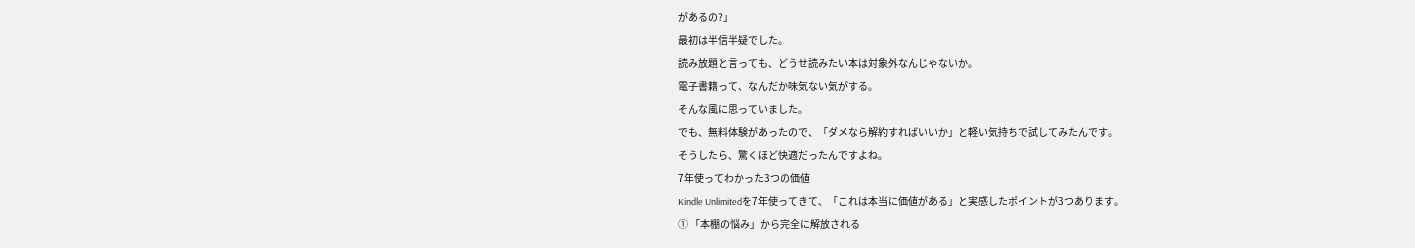があるの?」
最初は半信半疑でした。
読み放題と言っても、どうせ読みたい本は対象外なんじゃないか。
電子書籍って、なんだか味気ない気がする。
そんな風に思っていました。
でも、無料体験があったので、「ダメなら解約すればいいか」と軽い気持ちで試してみたんです。
そうしたら、驚くほど快適だったんですよね。
7年使ってわかった3つの価値
Kindle Unlimitedを7年使ってきて、「これは本当に価値がある」と実感したポイントが3つあります。
① 「本棚の悩み」から完全に解放される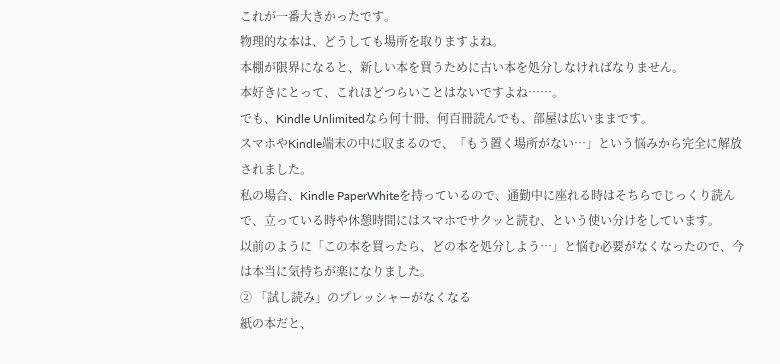これが一番大きかったです。
物理的な本は、どうしても場所を取りますよね。
本棚が限界になると、新しい本を買うために古い本を処分しなければなりません。
本好きにとって、これほどつらいことはないですよね……。
でも、Kindle Unlimitedなら何十冊、何百冊読んでも、部屋は広いままです。
スマホやKindle端末の中に収まるので、「もう置く場所がない…」という悩みから完全に解放されました。
私の場合、Kindle PaperWhiteを持っているので、通勤中に座れる時はそちらでじっくり読んで、立っている時や休憩時間にはスマホでサクッと読む、という使い分けをしています。
以前のように「この本を買ったら、どの本を処分しよう…」と悩む必要がなくなったので、今は本当に気持ちが楽になりました。
② 「試し読み」のプレッシャーがなくなる
紙の本だと、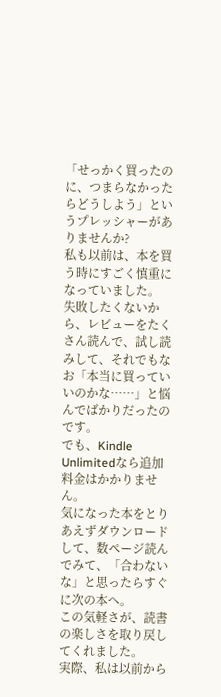「せっかく買ったのに、つまらなかったらどうしよう」というプレッシャーがありませんか?
私も以前は、本を買う時にすごく慎重になっていました。
失敗したくないから、レビューをたくさん読んで、試し読みして、それでもなお「本当に買っていいのかな……」と悩んでばかりだったのです。
でも、Kindle Unlimitedなら追加料金はかかりません。
気になった本をとりあえずダウンロードして、数ページ読んでみて、「合わないな」と思ったらすぐに次の本へ。
この気軽さが、読書の楽しさを取り戻してくれました。
実際、私は以前から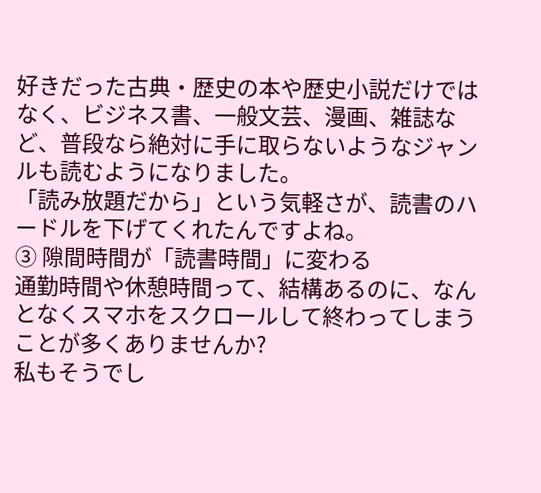好きだった古典・歴史の本や歴史小説だけではなく、ビジネス書、一般文芸、漫画、雑誌など、普段なら絶対に手に取らないようなジャンルも読むようになりました。
「読み放題だから」という気軽さが、読書のハードルを下げてくれたんですよね。
③ 隙間時間が「読書時間」に変わる
通勤時間や休憩時間って、結構あるのに、なんとなくスマホをスクロールして終わってしまうことが多くありませんか?
私もそうでし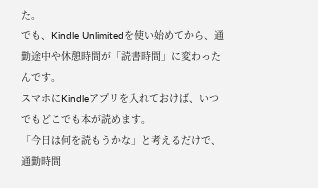た。
でも、Kindle Unlimitedを使い始めてから、通勤途中や休憩時間が「読書時間」に変わったんです。
スマホにKindleアプリを入れておけば、いつでもどこでも本が読めます。
「今日は何を読もうかな」と考えるだけで、通勤時間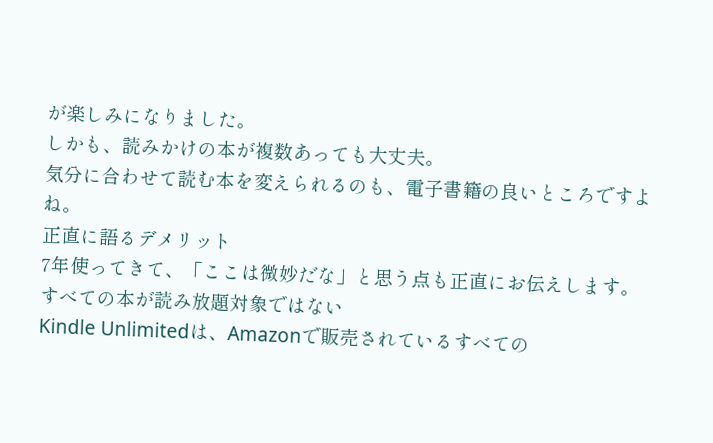が楽しみになりました。
しかも、読みかけの本が複数あっても大丈夫。
気分に合わせて読む本を変えられるのも、電子書籍の良いところですよね。
正直に語るデメリット
7年使ってきて、「ここは微妙だな」と思う点も正直にお伝えします。
すべての本が読み放題対象ではない
Kindle Unlimitedは、Amazonで販売されているすべての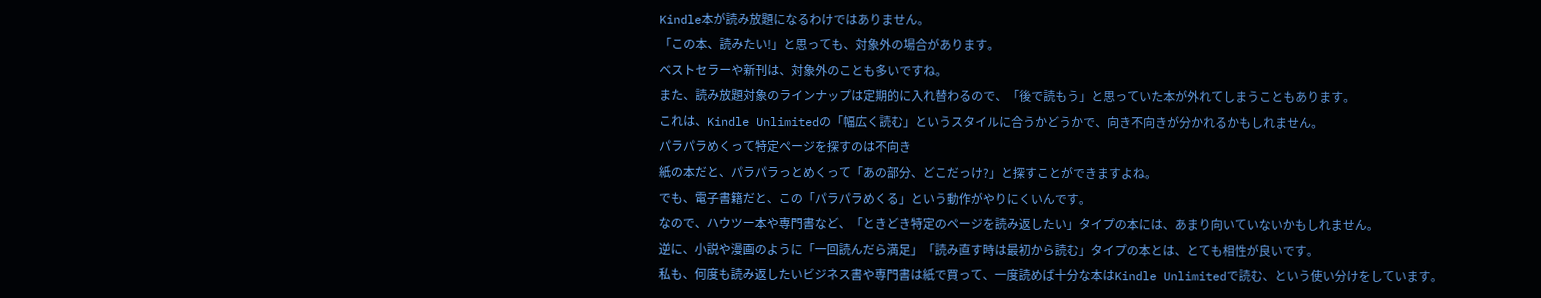Kindle本が読み放題になるわけではありません。
「この本、読みたい!」と思っても、対象外の場合があります。
ベストセラーや新刊は、対象外のことも多いですね。
また、読み放題対象のラインナップは定期的に入れ替わるので、「後で読もう」と思っていた本が外れてしまうこともあります。
これは、Kindle Unlimitedの「幅広く読む」というスタイルに合うかどうかで、向き不向きが分かれるかもしれません。
パラパラめくって特定ページを探すのは不向き
紙の本だと、パラパラっとめくって「あの部分、どこだっけ?」と探すことができますよね。
でも、電子書籍だと、この「パラパラめくる」という動作がやりにくいんです。
なので、ハウツー本や専門書など、「ときどき特定のページを読み返したい」タイプの本には、あまり向いていないかもしれません。
逆に、小説や漫画のように「一回読んだら満足」「読み直す時は最初から読む」タイプの本とは、とても相性が良いです。
私も、何度も読み返したいビジネス書や専門書は紙で買って、一度読めば十分な本はKindle Unlimitedで読む、という使い分けをしています。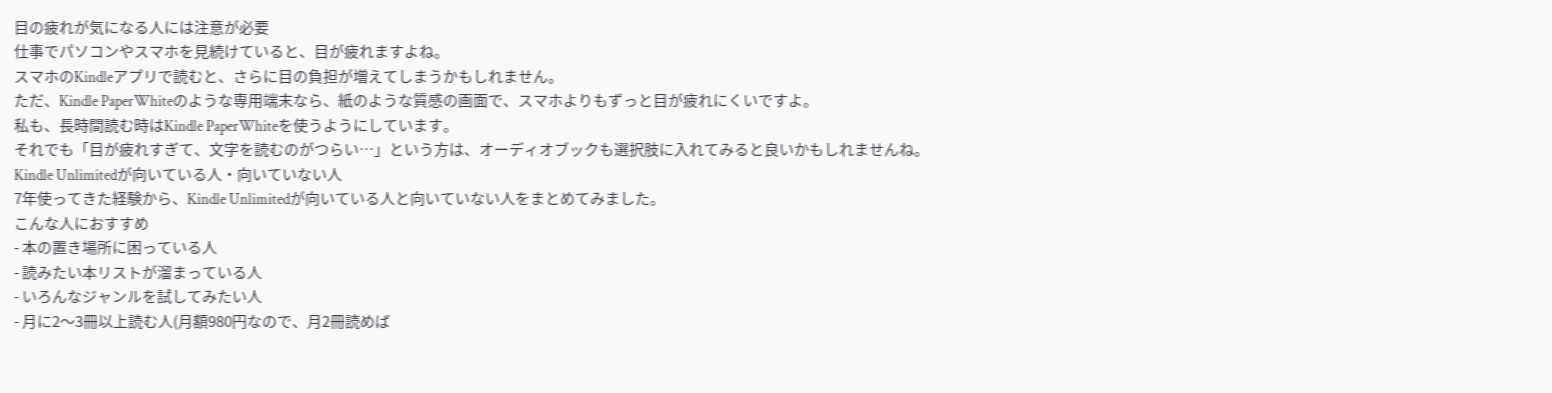目の疲れが気になる人には注意が必要
仕事でパソコンやスマホを見続けていると、目が疲れますよね。
スマホのKindleアプリで読むと、さらに目の負担が増えてしまうかもしれません。
ただ、Kindle PaperWhiteのような専用端末なら、紙のような質感の画面で、スマホよりもずっと目が疲れにくいですよ。
私も、長時間読む時はKindle PaperWhiteを使うようにしています。
それでも「目が疲れすぎて、文字を読むのがつらい…」という方は、オーディオブックも選択肢に入れてみると良いかもしれませんね。
Kindle Unlimitedが向いている人・向いていない人
7年使ってきた経験から、Kindle Unlimitedが向いている人と向いていない人をまとめてみました。
こんな人におすすめ
- 本の置き場所に困っている人
- 読みたい本リストが溜まっている人
- いろんなジャンルを試してみたい人
- 月に2〜3冊以上読む人(月額980円なので、月2冊読めば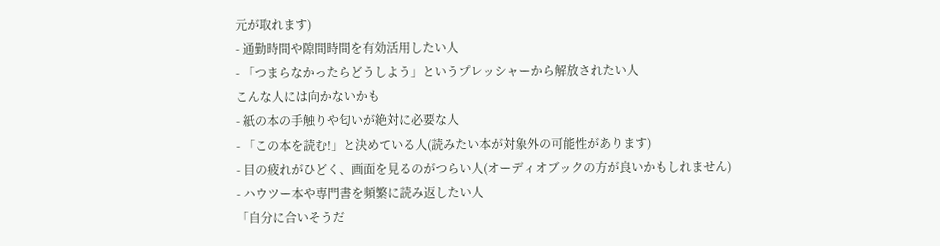元が取れます)
- 通勤時間や隙間時間を有効活用したい人
- 「つまらなかったらどうしよう」というプレッシャーから解放されたい人
こんな人には向かないかも
- 紙の本の手触りや匂いが絶対に必要な人
- 「この本を読む!」と決めている人(読みたい本が対象外の可能性があります)
- 目の疲れがひどく、画面を見るのがつらい人(オーディオブックの方が良いかもしれません)
- ハウツー本や専門書を頻繁に読み返したい人
「自分に合いそうだ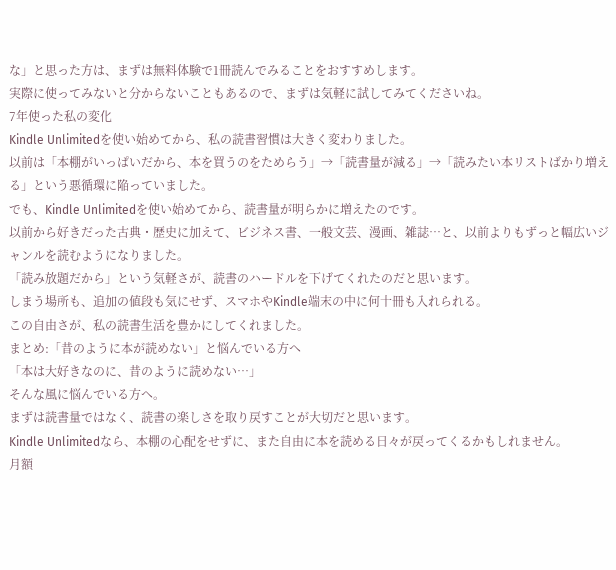な」と思った方は、まずは無料体験で1冊読んでみることをおすすめします。
実際に使ってみないと分からないこともあるので、まずは気軽に試してみてくださいね。
7年使った私の変化
Kindle Unlimitedを使い始めてから、私の読書習慣は大きく変わりました。
以前は「本棚がいっぱいだから、本を買うのをためらう」→「読書量が減る」→「読みたい本リストばかり増える」という悪循環に陥っていました。
でも、Kindle Unlimitedを使い始めてから、読書量が明らかに増えたのです。
以前から好きだった古典・歴史に加えて、ビジネス書、一般文芸、漫画、雑誌…と、以前よりもずっと幅広いジャンルを読むようになりました。
「読み放題だから」という気軽さが、読書のハードルを下げてくれたのだと思います。
しまう場所も、追加の値段も気にせず、スマホやKindle端末の中に何十冊も入れられる。
この自由さが、私の読書生活を豊かにしてくれました。
まとめ:「昔のように本が読めない」と悩んでいる方へ
「本は大好きなのに、昔のように読めない…」
そんな風に悩んでいる方へ。
まずは読書量ではなく、読書の楽しさを取り戻すことが大切だと思います。
Kindle Unlimitedなら、本棚の心配をせずに、また自由に本を読める日々が戻ってくるかもしれません。
月額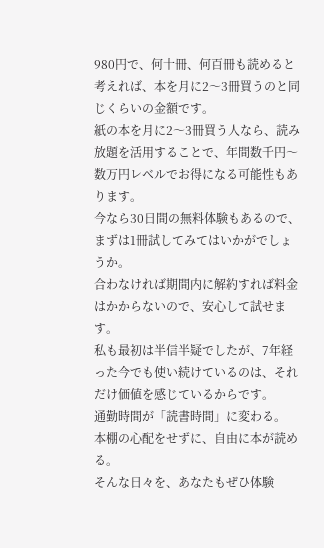980円で、何十冊、何百冊も読めると考えれば、本を月に2〜3冊買うのと同じくらいの金額です。
紙の本を月に2〜3冊買う人なら、読み放題を活用することで、年間数千円〜数万円レベルでお得になる可能性もあります。
今なら30日間の無料体験もあるので、まずは1冊試してみてはいかがでしょうか。
合わなければ期間内に解約すれば料金はかからないので、安心して試せます。
私も最初は半信半疑でしたが、7年経った今でも使い続けているのは、それだけ価値を感じているからです。
通勤時間が「読書時間」に変わる。
本棚の心配をせずに、自由に本が読める。
そんな日々を、あなたもぜひ体験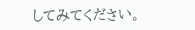してみてください。